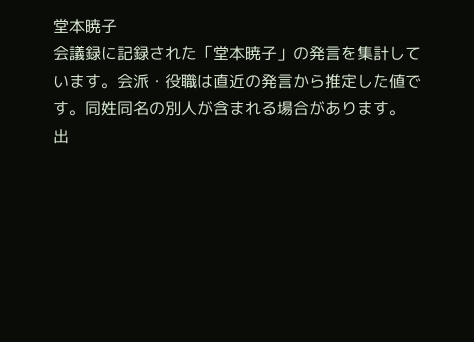堂本暁子
会議録に記録された「堂本暁子」の発言を集計しています。会派・役職は直近の発言から推定した値です。同姓同名の別人が含まれる場合があります。
出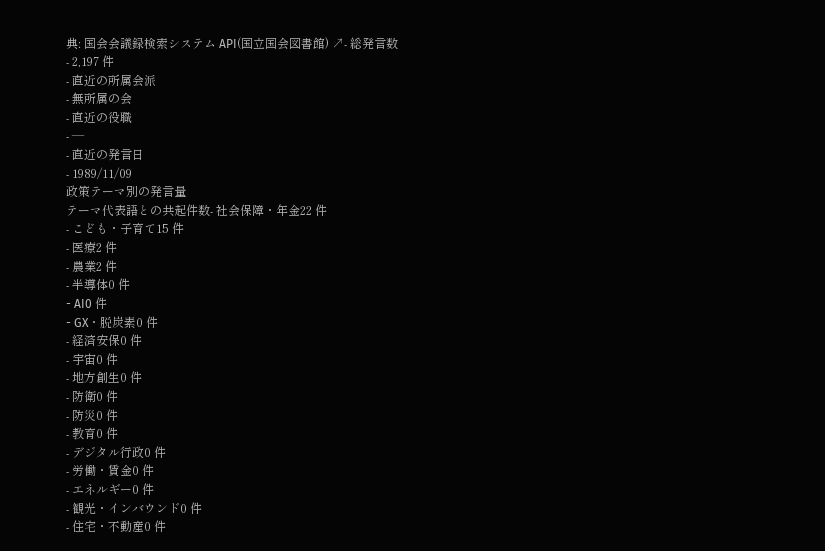典: 国会会議録検索システム API(国立国会図書館) ↗- 総発言数
- 2,197 件
- 直近の所属会派
- 無所属の会
- 直近の役職
- —
- 直近の発言日
- 1989/11/09
政策テーマ別の発言量
テーマ代表語との共起件数- 社会保障・年金22 件
- こども・子育て15 件
- 医療2 件
- 農業2 件
- 半導体0 件
- AI0 件
- GX・脱炭素0 件
- 経済安保0 件
- 宇宙0 件
- 地方創生0 件
- 防衛0 件
- 防災0 件
- 教育0 件
- デジタル行政0 件
- 労働・賃金0 件
- エネルギー0 件
- 観光・インバウンド0 件
- 住宅・不動産0 件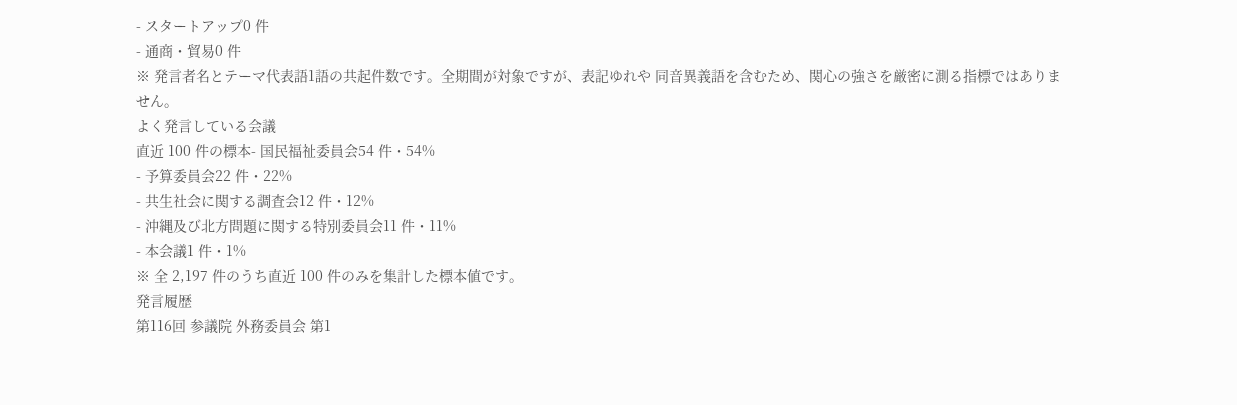- スタートアップ0 件
- 通商・貿易0 件
※ 発言者名とテーマ代表語1語の共起件数です。全期間が対象ですが、表記ゆれや 同音異義語を含むため、関心の強さを厳密に測る指標ではありません。
よく発言している会議
直近 100 件の標本- 国民福祉委員会54 件・54%
- 予算委員会22 件・22%
- 共生社会に関する調査会12 件・12%
- 沖縄及び北方問題に関する特別委員会11 件・11%
- 本会議1 件・1%
※ 全 2,197 件のうち直近 100 件のみを集計した標本値です。
発言履歴
第116回 参議院 外務委員会 第1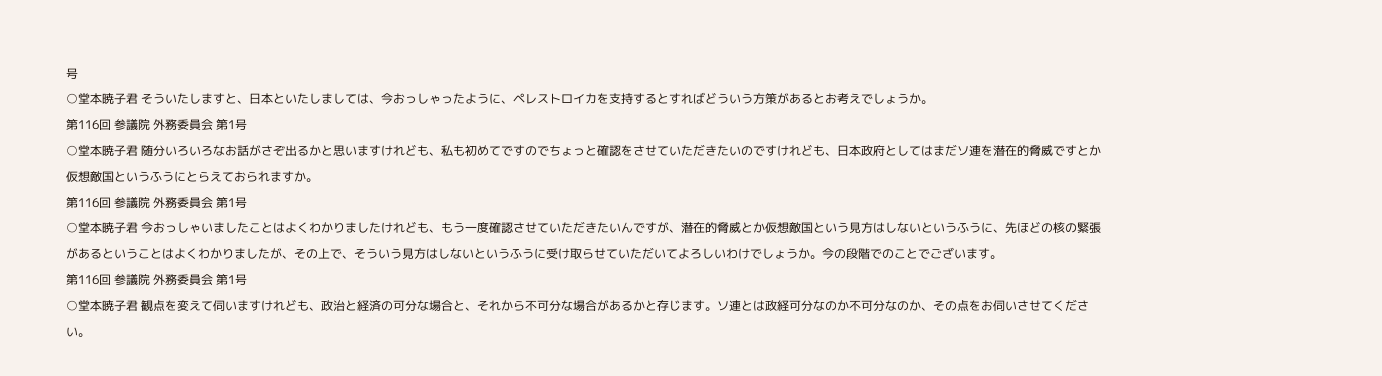号
○堂本暁子君 そういたしますと、日本といたしましては、今おっしゃったように、ペレストロイカを支持するとすればどういう方策があるとお考えでしょうか。
第116回 参議院 外務委員会 第1号
○堂本暁子君 随分いろいろなお話がさぞ出るかと思いますけれども、私も初めてですのでちょっと確認をさせていただきたいのですけれども、日本政府としてはまだソ連を潜在的脅威ですとか仮想敵国というふうにとらえておられますか。
第116回 参議院 外務委員会 第1号
○堂本暁子君 今おっしゃいましたことはよくわかりましたけれども、もう一度確認させていただきたいんですが、潜在的脅威とか仮想敵国という見方はしないというふうに、先ほどの核の緊張があるということはよくわかりましたが、その上で、そういう見方はしないというふうに受け取らせていただいてよろしいわけでしょうか。今の段階でのことでございます。
第116回 参議院 外務委員会 第1号
○堂本暁子君 観点を変えて伺いますけれども、政治と経済の可分な場合と、それから不可分な場合があるかと存じます。ソ連とは政経可分なのか不可分なのか、その点をお伺いさせてください。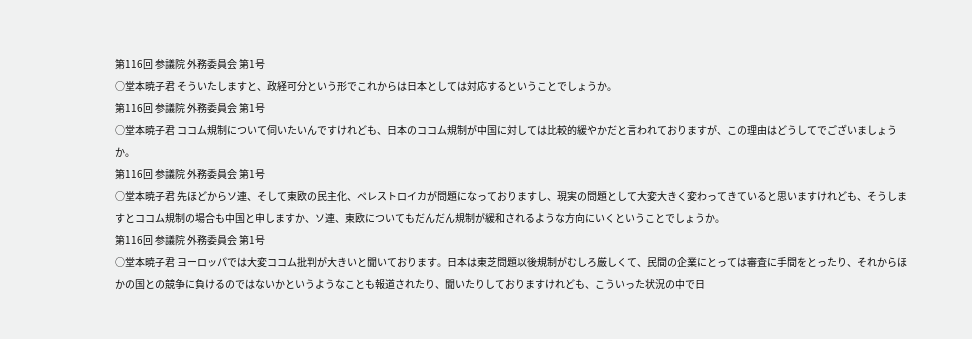第116回 参議院 外務委員会 第1号
○堂本暁子君 そういたしますと、政経可分という形でこれからは日本としては対応するということでしょうか。
第116回 参議院 外務委員会 第1号
○堂本暁子君 ココム規制について伺いたいんですけれども、日本のココム規制が中国に対しては比較的緩やかだと言われておりますが、この理由はどうしてでございましょうか。
第116回 参議院 外務委員会 第1号
○堂本暁子君 先ほどからソ連、そして東欧の民主化、ペレストロイカが問題になっておりますし、現実の問題として大変大きく変わってきていると思いますけれども、そうしますとココム規制の場合も中国と申しますか、ソ連、東欧についてもだんだん規制が緩和されるような方向にいくということでしょうか。
第116回 参議院 外務委員会 第1号
○堂本暁子君 ヨーロッパでは大変ココム批判が大きいと聞いております。日本は東芝問題以後規制がむしろ厳しくて、民間の企業にとっては審査に手間をとったり、それからほかの国との競争に負けるのではないかというようなことも報道されたり、聞いたりしておりますけれども、こういった状況の中で日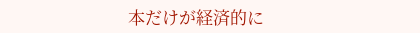本だけが経済的に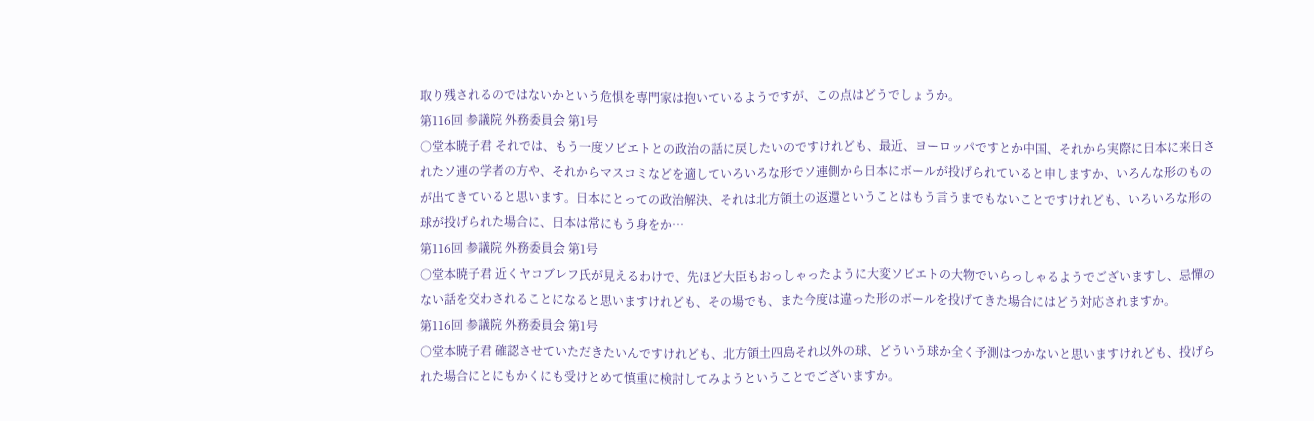取り残されるのではないかという危惧を専門家は抱いているようですが、この点はどうでしょうか。
第116回 参議院 外務委員会 第1号
○堂本暁子君 それでは、もう一度ソビエトとの政治の話に戻したいのですけれども、最近、ヨーロッパですとか中国、それから実際に日本に来日されたソ連の学者の方や、それからマスコミなどを適していろいろな形でソ連側から日本にボールが投げられていると申しますか、いろんな形のものが出てきていると思います。日本にとっての政治解決、それは北方領土の返還ということはもう言うまでもないことですけれども、いろいろな形の球が投げられた場合に、日本は常にもう身をか…
第116回 参議院 外務委員会 第1号
○堂本暁子君 近くヤコブレフ氏が見えるわけで、先ほど大臣もおっしゃったように大変ソビエトの大物でいらっしゃるようでございますし、忌憚のない話を交わされることになると思いますけれども、その場でも、また今度は違った形のボールを投げてきた場合にはどう対応されますか。
第116回 参議院 外務委員会 第1号
○堂本暁子君 確認させていただきたいんですけれども、北方領土四島それ以外の球、どういう球か全く予測はつかないと思いますけれども、投げられた場合にとにもかくにも受けとめて慎重に検討してみようということでございますか。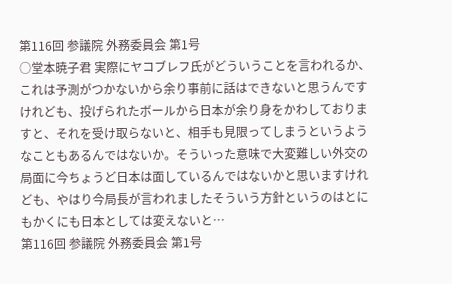第116回 参議院 外務委員会 第1号
○堂本暁子君 実際にヤコブレフ氏がどういうことを言われるか、これは予測がつかないから余り事前に話はできないと思うんですけれども、投げられたボールから日本が余り身をかわしておりますと、それを受け取らないと、相手も見限ってしまうというようなこともあるんではないか。そういった意味で大変難しい外交の局面に今ちょうど日本は面しているんではないかと思いますけれども、やはり今局長が言われましたそういう方針というのはとにもかくにも日本としては変えないと…
第116回 参議院 外務委員会 第1号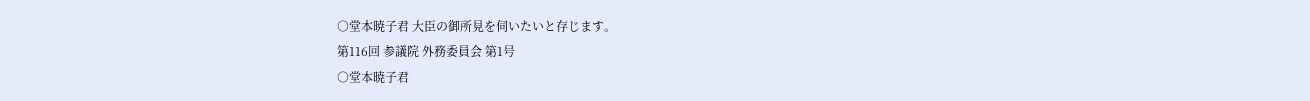○堂本暁子君 大臣の御所見を伺いたいと存じます。
第116回 参議院 外務委員会 第1号
○堂本暁子君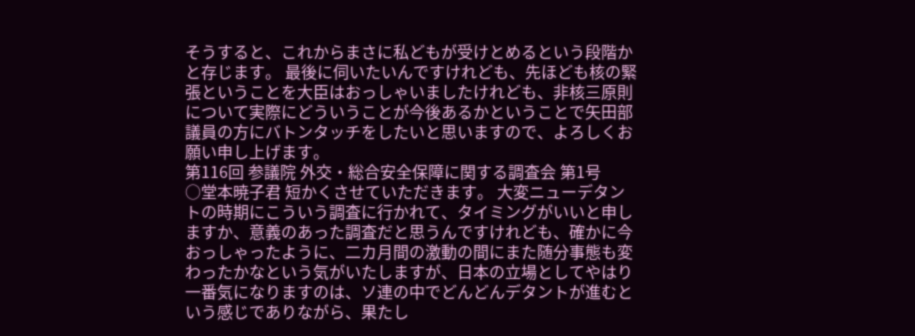そうすると、これからまさに私どもが受けとめるという段階かと存じます。 最後に伺いたいんですけれども、先ほども核の緊張ということを大臣はおっしゃいましたけれども、非核三原則について実際にどういうことが今後あるかということで矢田部議員の方にバトンタッチをしたいと思いますので、よろしくお願い申し上げます。
第116回 参議院 外交・総合安全保障に関する調査会 第1号
○堂本暁子君 短かくさせていただきます。 大変ニューデタントの時期にこういう調査に行かれて、タイミングがいいと申しますか、意義のあった調査だと思うんですけれども、確かに今おっしゃったように、二カ月間の激動の間にまた随分事態も変わったかなという気がいたしますが、日本の立場としてやはり一番気になりますのは、ソ連の中でどんどんデタントが進むという感じでありながら、果たし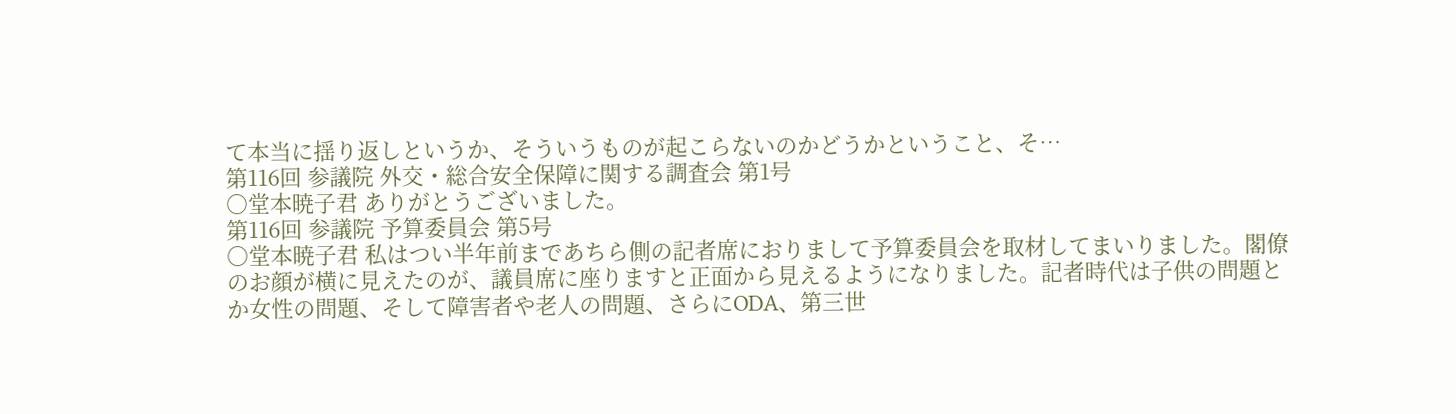て本当に揺り返しというか、そういうものが起こらないのかどうかということ、そ…
第116回 参議院 外交・総合安全保障に関する調査会 第1号
○堂本暁子君 ありがとうございました。
第116回 参議院 予算委員会 第5号
○堂本暁子君 私はつい半年前まであちら側の記者席におりまして予算委員会を取材してまいりました。閣僚のお顔が横に見えたのが、議員席に座りますと正面から見えるようになりました。記者時代は子供の問題とか女性の問題、そして障害者や老人の問題、さらにODA、第三世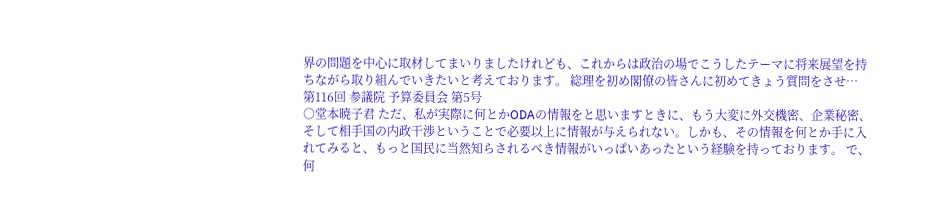界の問題を中心に取材してまいりましたけれども、これからは政治の場でこうしたテーマに将来展望を持ちながら取り組んでいきたいと考えております。 総理を初め閣僚の皆さんに初めてきょう質問をさせ…
第116回 参議院 予算委員会 第5号
○堂本暁子君 ただ、私が実際に何とかODAの情報をと思いますときに、もう大変に外交機密、企業秘密、そして相手国の内政干渉ということで必要以上に情報が与えられない。しかも、その情報を何とか手に入れてみると、もっと国民に当然知らされるべき情報がいっぱいあったという経験を持っております。 で、何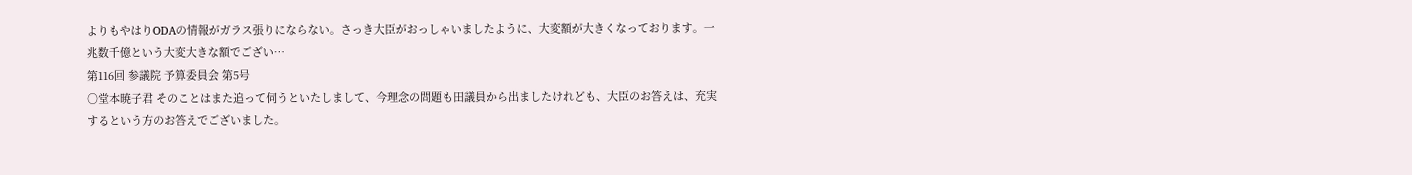よりもやはりODAの情報がガラス張りにならない。さっき大臣がおっしゃいましたように、大変額が大きくなっております。一兆数千億という大変大きな額でござい…
第116回 参議院 予算委員会 第5号
○堂本暁子君 そのことはまた追って伺うといたしまして、今理念の問題も田議員から出ましたけれども、大臣のお答えは、充実するという方のお答えでございました。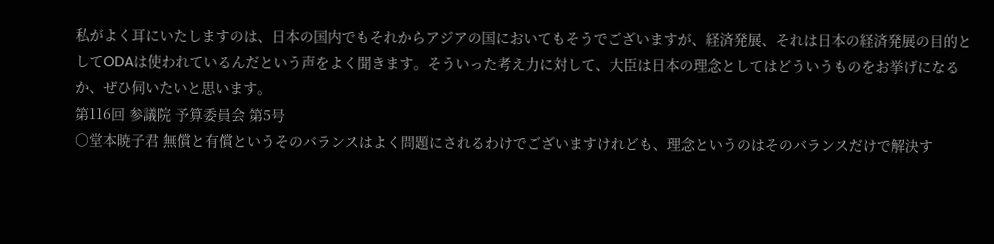私がよく耳にいたしますのは、日本の国内でもそれからアジアの国においてもそうでございますが、経済発展、それは日本の経済発展の目的としてODAは使われているんだという声をよく聞きます。そういった考え力に対して、大臣は日本の理念としてはどういうものをお挙げになるか、ぜひ伺いたいと思います。
第116回 参議院 予算委員会 第5号
○堂本暁子君 無償と有償というそのバランスはよく問題にされるわけでございますけれども、理念というのはそのバランスだけで解決す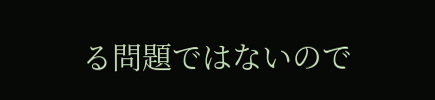る問題ではないので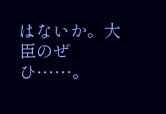はないか。大臣のぜひ……。